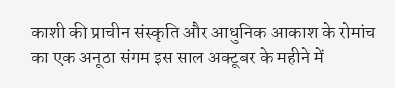काशी की प्राचीन संस्कृति और आधुनिक आकाश के रोमांच का एक अनूठा संगम इस साल अक्टूबर के महीने में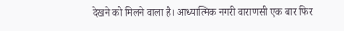देखने को मिलने वाला है। आध्यात्मिक नगरी वाराणसी एक बार फिर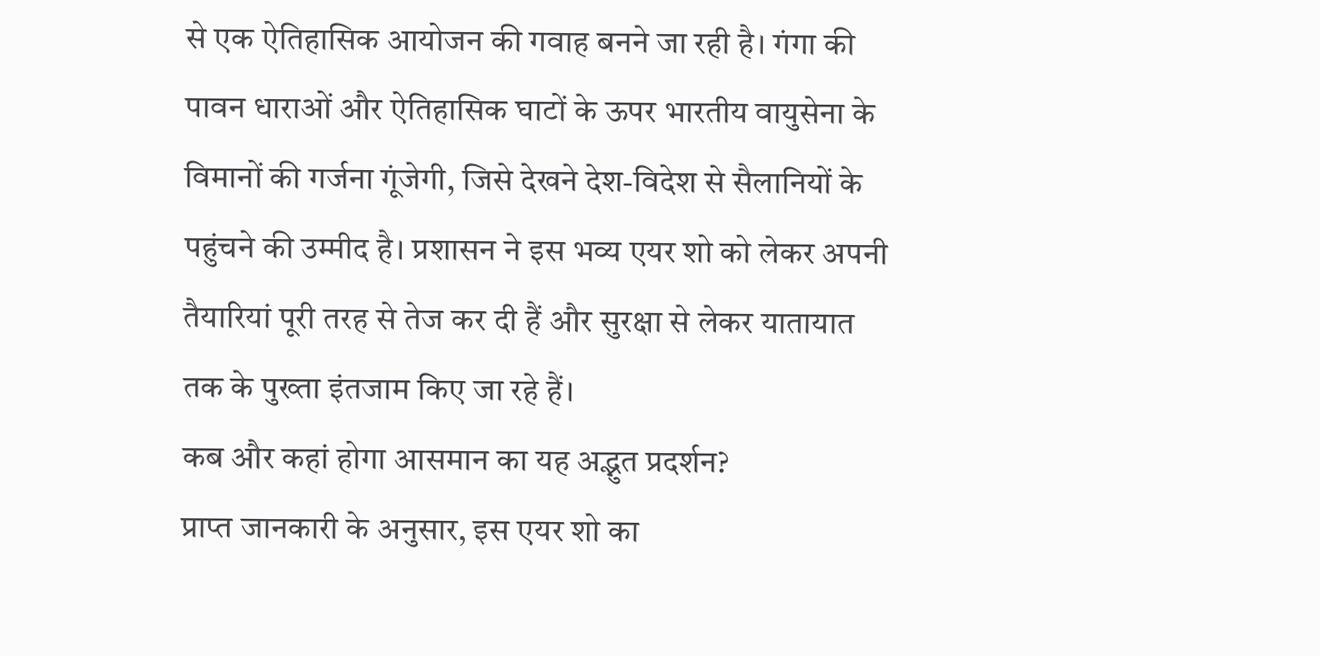से एक ऐतिहासिक आयोजन की गवाह बनने जा रही है। गंगा की पावन धाराओं और ऐतिहासिक घाटों के ऊपर भारतीय वायुसेना के विमानों की गर्जना गूंजेगी, जिसे देखने देश-विदेश से सैलानियों के पहुंचने की उम्मीद है। प्रशासन ने इस भव्य एयर शो को लेकर अपनी तैयारियां पूरी तरह से तेज कर दी हैं और सुरक्षा से लेकर यातायात तक के पुख्ता इंतजाम किए जा रहे हैं।
कब और कहां होगा आसमान का यह अद्भुत प्रदर्शन?
प्राप्त जानकारी के अनुसार, इस एयर शो का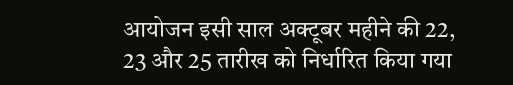आयोजन इसी साल अक्टूबर महीने की 22, 23 और 25 तारीख को निर्धारित किया गया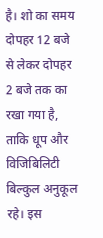है। शो का समय दोपहर 12 बजे से लेकर दोपहर 2 बजे तक का रखा गया है, ताकि धूप और विजिबिलिटी बिल्कुल अनुकूल रहे। इस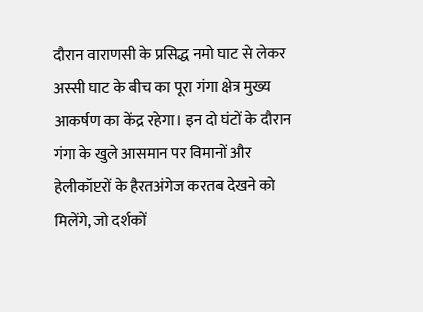दौरान वाराणसी के प्रसिद्ध नमो घाट से लेकर अस्सी घाट के बीच का पूरा गंगा क्षेत्र मुख्य आकर्षण का केंद्र रहेगा। इन दो घंटों के दौरान गंगा के खुले आसमान पर विमानों और हेलीकॉप्टरों के हैरतअंगेज करतब देखने को मिलेंगे, जो दर्शकों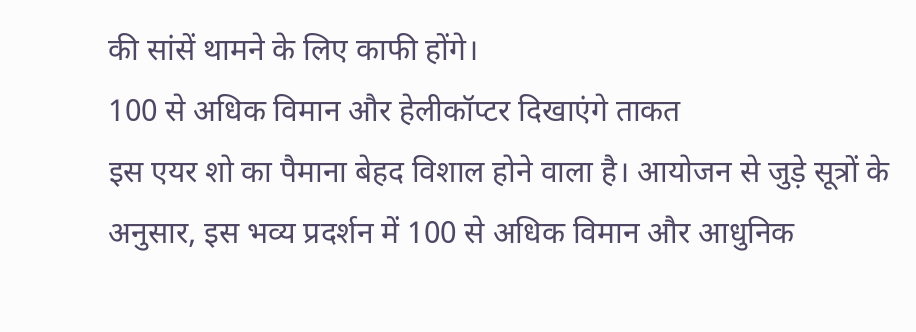की सांसें थामने के लिए काफी होंगे।
100 से अधिक विमान और हेलीकॉप्टर दिखाएंगे ताकत
इस एयर शो का पैमाना बेहद विशाल होने वाला है। आयोजन से जुड़े सूत्रों के अनुसार, इस भव्य प्रदर्शन में 100 से अधिक विमान और आधुनिक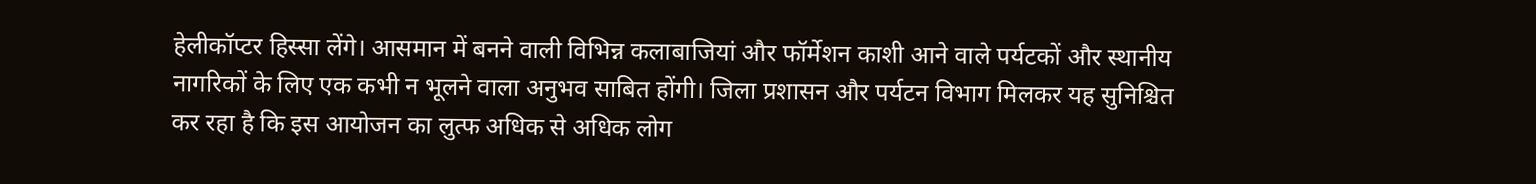हेलीकॉप्टर हिस्सा लेंगे। आसमान में बनने वाली विभिन्न कलाबाजियां और फॉर्मेशन काशी आने वाले पर्यटकों और स्थानीय नागरिकों के लिए एक कभी न भूलने वाला अनुभव साबित होंगी। जिला प्रशासन और पर्यटन विभाग मिलकर यह सुनिश्चित कर रहा है कि इस आयोजन का लुत्फ अधिक से अधिक लोग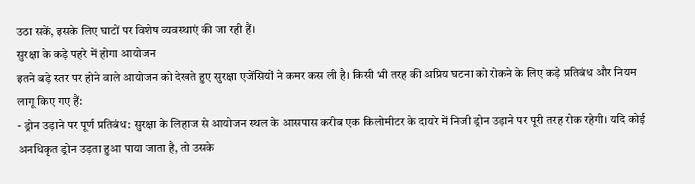उठा सकें, इसके लिए घाटों पर विशेष व्यवस्थाएं की जा रही हैं।
सुरक्षा के कड़े पहरे में होगा आयोजन
इतने बड़े स्तर पर होने वाले आयोजन को देखते हुए सुरक्षा एजेंसियों ने कमर कस ली है। किसी भी तरह की अप्रिय घटना को रोकने के लिए कड़े प्रतिबंध और नियम लागू किए गए हैं:
- ड्रोन उड़ाने पर पूर्ण प्रतिबंध: सुरक्षा के लिहाज से आयोजन स्थल के आसपास करीब एक किलोमीटर के दायरे में निजी ड्रोन उड़ाने पर पूरी तरह रोक रहेगी। यदि कोई अनधिकृत ड्रोन उड़ता हुआ पाया जाता है, तो उसके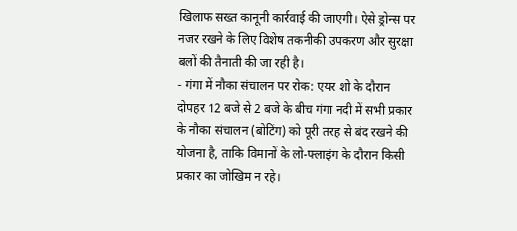खिलाफ सख्त कानूनी कार्रवाई की जाएगी। ऐसे ड्रोन्स पर नजर रखने के लिए विशेष तकनीकी उपकरण और सुरक्षा बलों की तैनाती की जा रही है।
- गंगा में नौका संचालन पर रोक: एयर शो के दौरान दोपहर 12 बजे से 2 बजे के बीच गंगा नदी में सभी प्रकार के नौका संचालन (बोटिंग) को पूरी तरह से बंद रखने की योजना है, ताकि विमानों के लो-फ्लाइंग के दौरान किसी प्रकार का जोखिम न रहे।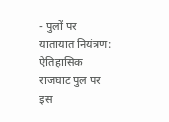- पुलों पर यातायात नियंत्रण: ऐतिहासिक राजघाट पुल पर इस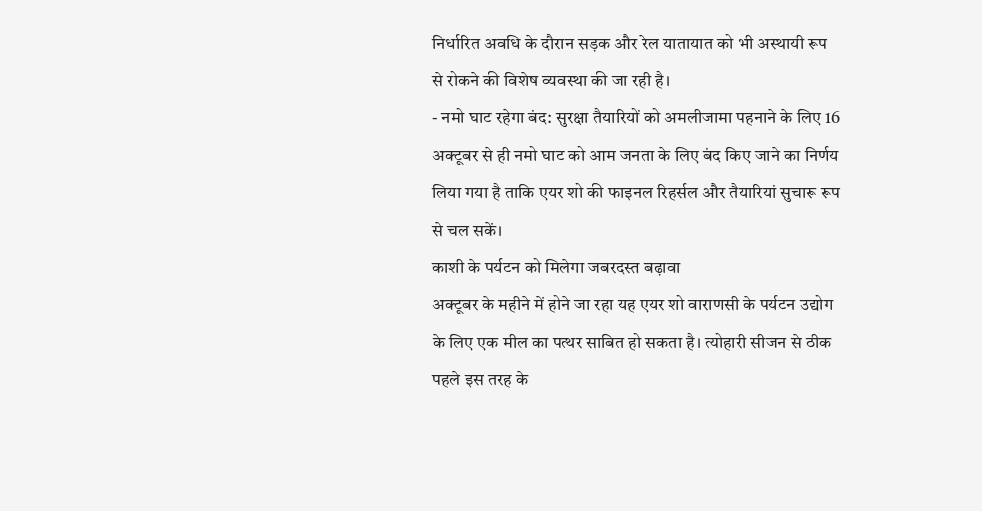निर्धारित अवधि के दौरान सड़क और रेल यातायात को भी अस्थायी रूप से रोकने की विशेष व्यवस्था की जा रही है।
- नमो घाट रहेगा बंद: सुरक्षा तैयारियों को अमलीजामा पहनाने के लिए 16 अक्टूबर से ही नमो घाट को आम जनता के लिए बंद किए जाने का निर्णय लिया गया है ताकि एयर शो की फाइनल रिहर्सल और तैयारियां सुचारू रूप से चल सकें।
काशी के पर्यटन को मिलेगा जबरदस्त बढ़ावा
अक्टूबर के महीने में होने जा रहा यह एयर शो वाराणसी के पर्यटन उद्योग के लिए एक मील का पत्थर साबित हो सकता है। त्योहारी सीजन से ठीक पहले इस तरह के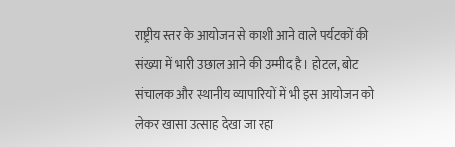राष्ट्रीय स्तर के आयोजन से काशी आने वाले पर्यटकों की संख्या में भारी उछाल आने की उम्मीद है। होटल, बोट संचालक और स्थानीय व्यापारियों में भी इस आयोजन को लेकर खासा उत्साह देखा जा रहा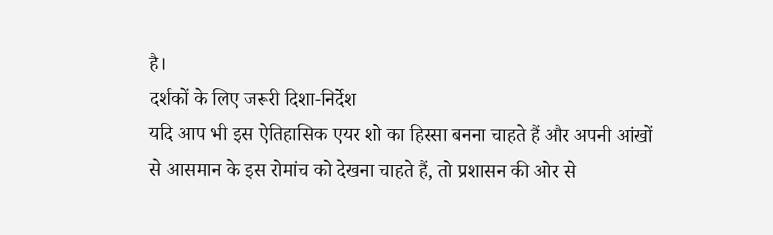है।
दर्शकों के लिए जरूरी दिशा-निर्देश
यदि आप भी इस ऐतिहासिक एयर शो का हिस्सा बनना चाहते हैं और अपनी आंखों से आसमान के इस रोमांच को देखना चाहते हैं, तो प्रशासन की ओर से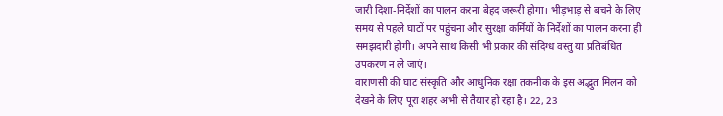जारी दिशा-निर्देशों का पालन करना बेहद जरूरी होगा। भीड़भाड़ से बचने के लिए समय से पहले घाटों पर पहुंचना और सुरक्षा कर्मियों के निर्देशों का पालन करना ही समझदारी होगी। अपने साथ किसी भी प्रकार की संदिग्ध वस्तु या प्रतिबंधित उपकरण न ले जाएं।
वाराणसी की घाट संस्कृति और आधुनिक रक्षा तकनीक के इस अद्भुत मिलन को देखने के लिए पूरा शहर अभी से तैयार हो रहा है। 22, 23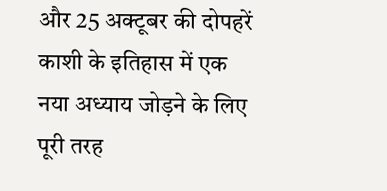और 25 अक्टूबर की दोपहरें काशी के इतिहास में एक नया अध्याय जोड़ने के लिए पूरी तरह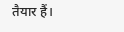तैयार हैं।